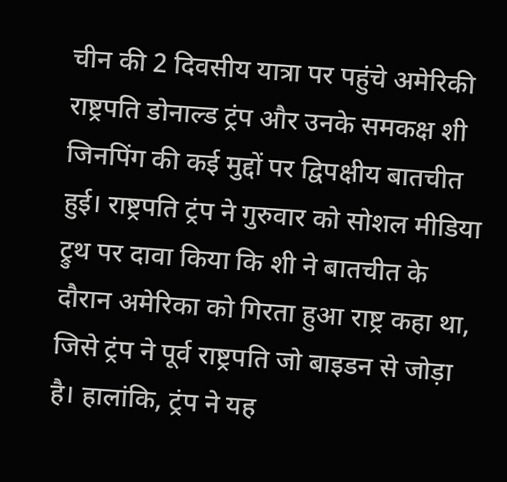चीन की 2 दिवसीय यात्रा पर पहुंचे अमेरिकी राष्ट्रपति डोनाल्ड ट्रंप और उनके समकक्ष शी जिनपिंग की कई मुद्दों पर द्विपक्षीय बातचीत हुई। राष्ट्रपति ट्रंप ने गुरुवार को सोशल मीडिया ट्रुथ पर दावा किया कि शी ने बातचीत के दौरान अमेरिका को गिरता हुआ राष्ट्र कहा था, जिसे ट्रंप ने पूर्व राष्ट्रपति जो बाइडन से जोड़ा है। हालांकि, ट्रंप ने यह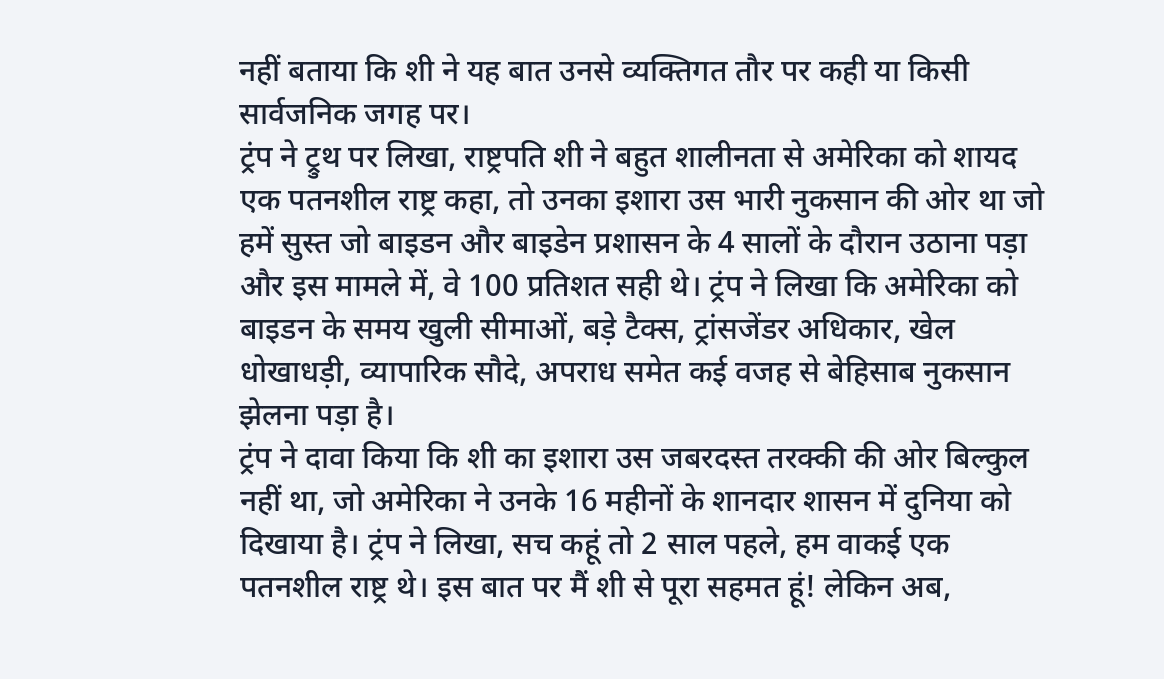नहीं बताया कि शी ने यह बात उनसे व्यक्तिगत तौर पर कही या किसी सार्वजनिक जगह पर।
ट्रंप ने ट्रुथ पर लिखा, राष्ट्रपति शी ने बहुत शालीनता से अमेरिका को शायद एक पतनशील राष्ट्र कहा, तो उनका इशारा उस भारी नुकसान की ओर था जो हमें सुस्त जो बाइडन और बाइडेन प्रशासन के 4 सालों के दौरान उठाना पड़ा और इस मामले में, वे 100 प्रतिशत सही थे। ट्रंप ने लिखा कि अमेरिका को बाइडन के समय खुली सीमाओं, बड़े टैक्स, ट्रांसजेंडर अधिकार, खेल धोखाधड़ी, व्यापारिक सौदे, अपराध समेत कई वजह से बेहिसाब नुकसान झेलना पड़ा है।
ट्रंप ने दावा किया कि शी का इशारा उस जबरदस्त तरक्की की ओर बिल्कुल नहीं था, जो अमेरिका ने उनके 16 महीनों के शानदार शासन में दुनिया को दिखाया है। ट्रंप ने लिखा, सच कहूं तो 2 साल पहले, हम वाकई एक पतनशील राष्ट्र थे। इस बात पर मैं शी से पूरा सहमत हूं! लेकिन अब,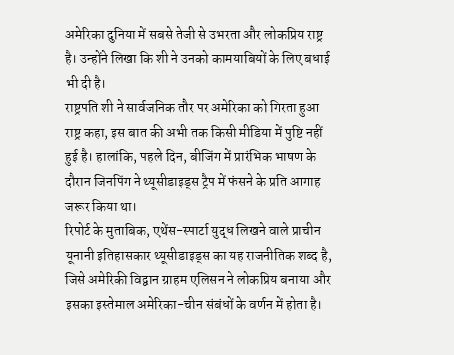अमेरिका दुनिया में सबसे तेजी से उभरता और लोकप्रिय राष्ट्र है। उन्होंने लिखा कि शी ने उनको कामयाबियों के लिए बधाई भी दी है।
राष्ट्रपति शी ने सार्वजनिक तौर पर अमेरिका को गिरता हुआ राष्ट्र कहा, इस बात की अभी तक किसी मीडिया में पुष्टि नहीं हुई है। हालांकि, पहले दिन, बीजिंग में प्रारंभिक भाषण के दौरान जिनपिंग ने थ्यूसीडाइड्स ट्रैप में फंसने के प्रति आगाह जरूर किया था।
रिपोर्ट के मुताबिक, एथेंस-स्पार्टा युद्ध लिखने वाले प्राचीन यूनानी इतिहासकार थ्यूसीडाइड्स का यह राजनीतिक शब्द है, जिसे अमेरिकी विद्वान ग्राहम एलिसन ने लोकप्रिय बनाया और इसका इस्तेमाल अमेरिका-चीन संबंधों के वर्णन में होता है।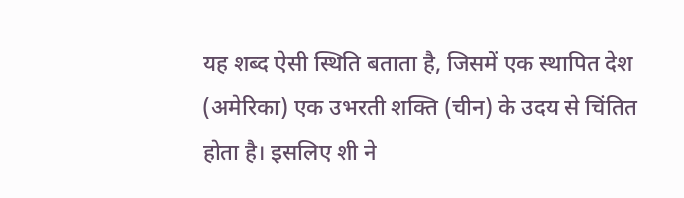यह शब्द ऐसी स्थिति बताता है, जिसमें एक स्थापित देश (अमेरिका) एक उभरती शक्ति (चीन) के उदय से चिंतित होता है। इसलिए शी ने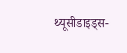थ्यूसीडाइड्स-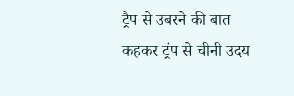ट्रैप से उबरने की बात कहकर ट्रंप से चीनी उदय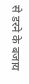से डरने के बजाय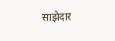साझेदार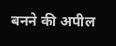बनने की अपील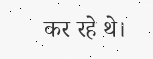कर रहे थे।